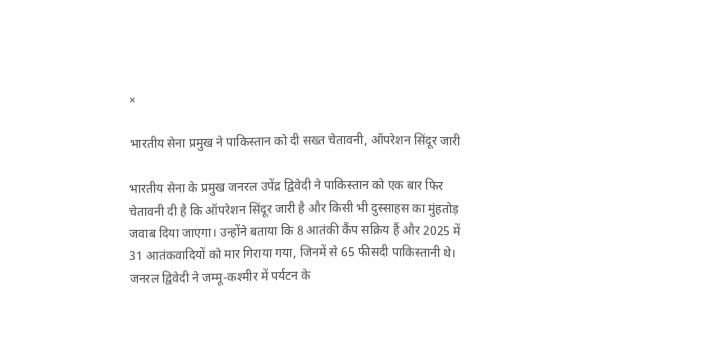×

भारतीय सेना प्रमुख ने पाकिस्तान को दी सख्त चेतावनी, ऑपरेशन सिंदूर जारी

भारतीय सेना के प्रमुख जनरल उपेंद्र द्विवेदी ने पाकिस्तान को एक बार फिर चेतावनी दी है कि ऑपरेशन सिंदूर जारी है और किसी भी दुस्साहस का मुंहतोड़ जवाब दिया जाएगा। उन्होंने बताया कि 8 आतंकी कैंप सक्रिय हैं और 2025 में 31 आतंकवादियों को मार गिराया गया, जिनमें से 65 फीसदी पाकिस्तानी थे। जनरल द्विवेदी ने जम्मू-कश्मीर में पर्यटन के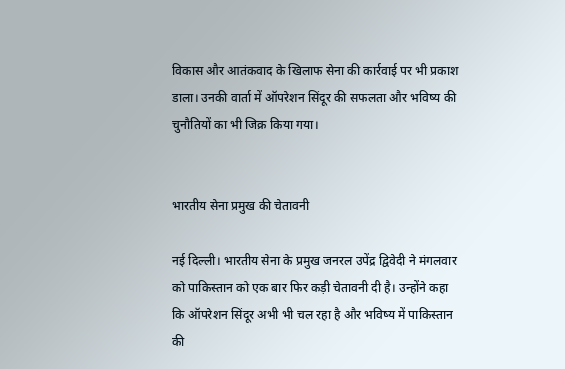विकास और आतंकवाद के खिलाफ सेना की कार्रवाई पर भी प्रकाश डाला। उनकी वार्ता में ऑपरेशन सिंदूर की सफलता और भविष्य की चुनौतियों का भी जिक्र किया गया।


भारतीय सेना प्रमुख की चेतावनी

नई दिल्ली। भारतीय सेना के प्रमुख जनरल उपेंद्र द्विवेदी ने मंगलवार को पाकिस्तान को एक बार फिर कड़ी चेतावनी दी है। उन्होंने कहा कि ऑपरेशन सिंदूर अभी भी चल रहा है और भविष्य में पाकिस्तान की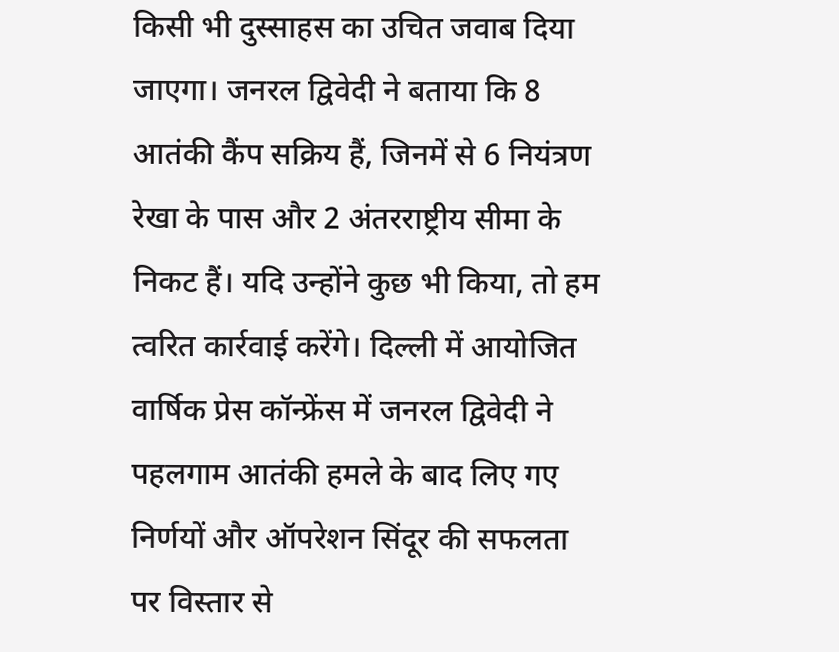किसी भी दुस्साहस का उचित जवाब दिया जाएगा। जनरल द्विवेदी ने बताया कि 8 आतंकी कैंप सक्रिय हैं, जिनमें से 6 नियंत्रण रेखा के पास और 2 अंतरराष्ट्रीय सीमा के निकट हैं। यदि उन्होंने कुछ भी किया, तो हम त्वरित कार्रवाई करेंगे। दिल्ली में आयोजित वार्षिक प्रेस कॉन्फ्रेंस में जनरल द्विवेदी ने पहलगाम आतंकी हमले के बाद लिए गए निर्णयों और ऑपरेशन सिंदूर की सफलता पर विस्तार से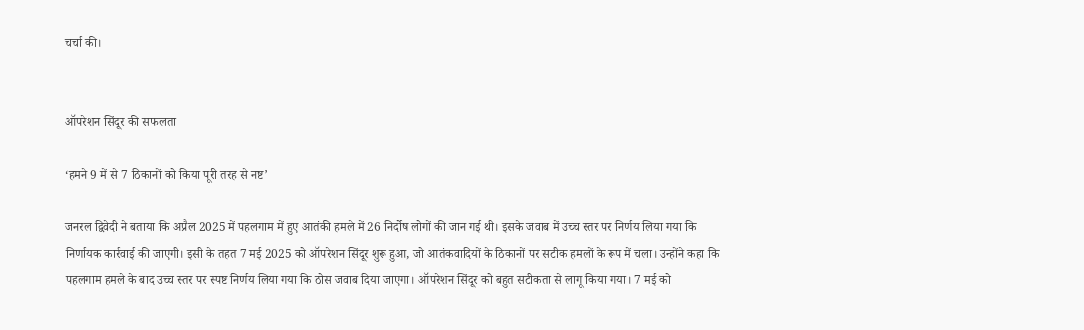चर्चा की।


ऑपरेशन सिंदूर की सफलता

‘हमने 9 में से 7 ठिकानों को किया पूरी तरह से नष्ट’

जनरल द्विवेदी ने बताया कि अप्रैल 2025 में पहलगाम में हुए आतंकी हमले में 26 निर्दोष लोगों की जान गई थी। इसके जवाब में उच्च स्तर पर निर्णय लिया गया कि निर्णायक कार्रवाई की जाएगी। इसी के तहत 7 मई 2025 को ऑपरेशन सिंदूर शुरू हुआ, जो आतंकवादियों के ठिकानों पर सटीक हमलों के रूप में चला। उन्होंने कहा कि पहलगाम हमले के बाद उच्च स्तर पर स्पष्ट निर्णय लिया गया कि ठोस जवाब दिया जाएगा। ऑपरेशन सिंदूर को बहुत सटीकता से लागू किया गया। 7 मई को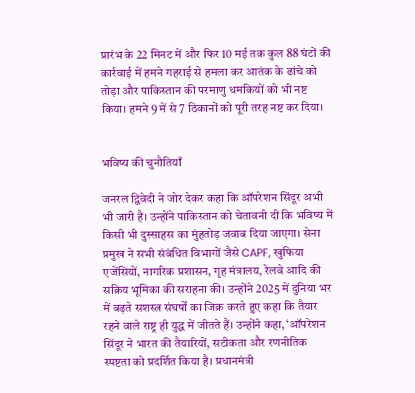प्रारंभ के 22 मिनट में और फिर 10 मई तक कुल 88 घंटों की कार्रवाई में हमने गहराई से हमला कर आतंक के ढांचे को तोड़ा और पाकिस्तान की परमाणु धमकियों को भी नष्ट किया। हमने 9 में से 7 ठिकानों को पूरी तरह नष्ट कर दिया।


भविष्य की चुनौतियाँ

जनरल द्विवेदी ने जोर देकर कहा कि ऑपरेशन सिंदूर अभी भी जारी है। उन्होंने पाकिस्तान को चेतावनी दी कि भविष्य में किसी भी दुस्साहस का मुंहतोड़ जवाब दिया जाएगा। सेना प्रमुख ने सभी संबंधित विभागों जैसे CAPF, खुफिया एजेंसियों, नागरिक प्रशासन, गृह मंत्रालय, रेलवे आदि की सक्रिय भूमिका की सराहना की। उन्होंने 2025 में दुनिया भर में बढ़ते सशस्त्र संघर्षों का जिक्र करते हुए कहा कि तैयार रहने वाले राष्ट्र ही युद्ध में जीतते हैं। उन्होंने कहा, ‘ऑपरेशन सिंदूर ने भारत की तैयारियों, सटीकता और रणनीतिक स्पष्टता को प्रदर्शित किया है। प्रधानमंत्री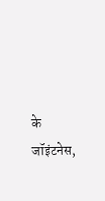के जॉइंटनेस,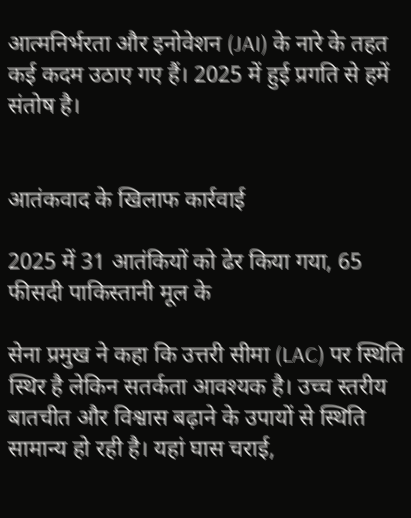आत्मनिर्भरता और इनोवेशन (JAI) के नारे के तहत कई कदम उठाए गए हैं। 2025 में हुई प्रगति से हमें संतोष है।


आतंकवाद के खिलाफ कार्रवाई

2025 में 31 आतंकियों को ढेर किया गया, 65 फीसदी पाकिस्तानी मूल के

सेना प्रमुख ने कहा कि उत्तरी सीमा (LAC) पर स्थिति स्थिर है लेकिन सतर्कता आवश्यक है। उच्च स्तरीय बातचीत और विश्वास बढ़ाने के उपायों से स्थिति सामान्य हो रही है। यहां घास चराई,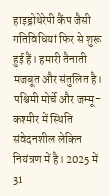हाइड्रोथेरेपी कैंप जैसी गतिविधियां फिर से शुरू हुई हैं। हमारी तैनाती मजबूत और संतुलित है। पश्चिमी मोर्चे और जम्मू-कश्मीर में स्थिति संवेदनशील लेकिन नियंत्रण में है। 2025 में 31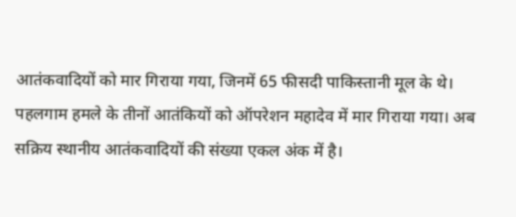आतंकवादियों को मार गिराया गया, जिनमें 65 फीसदी पाकिस्तानी मूल के थे। पहलगाम हमले के तीनों आतंकियों को ऑपरेशन महादेव में मार गिराया गया। अब सक्रिय स्थानीय आतंकवादियों की संख्या एकल अंक में है।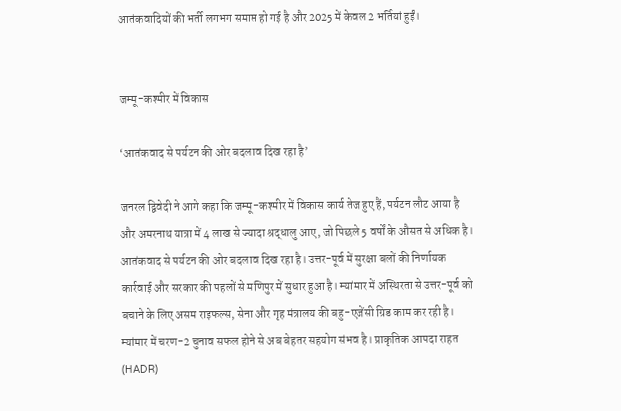आतंकवादियों की भर्ती लगभग समाप्त हो गई है और 2025 में केवल 2 भर्तियां हुईं।


जम्मू-कश्मीर में विकास

‘आतंकवाद से पर्यटन की ओर बदलाव दिख रहा है’

जनरल द्विवेदी ने आगे कहा कि जम्मू-कश्मीर में विकास कार्य तेज हुए हैं, पर्यटन लौट आया है और अमरनाथ यात्रा में 4 लाख से ज्यादा श्रद्धालु आए, जो पिछले 5 वर्षों के औसत से अधिक है। आतंकवाद से पर्यटन की ओर बदलाव दिख रहा है। उत्तर-पूर्व में सुरक्षा बलों की निर्णायक कार्रवाई और सरकार की पहलों से मणिपुर में सुधार हुआ है। म्यांमार में अस्थिरता से उत्तर-पूर्व को बचाने के लिए असम राइफल्स, सेना और गृह मंत्रालय की बहु-एजेंसी ग्रिड काम कर रही है। म्यांमार में चरण-2 चुनाव सफल होने से अब बेहतर सहयोग संभव है। प्राकृतिक आपदा राहत (HADR)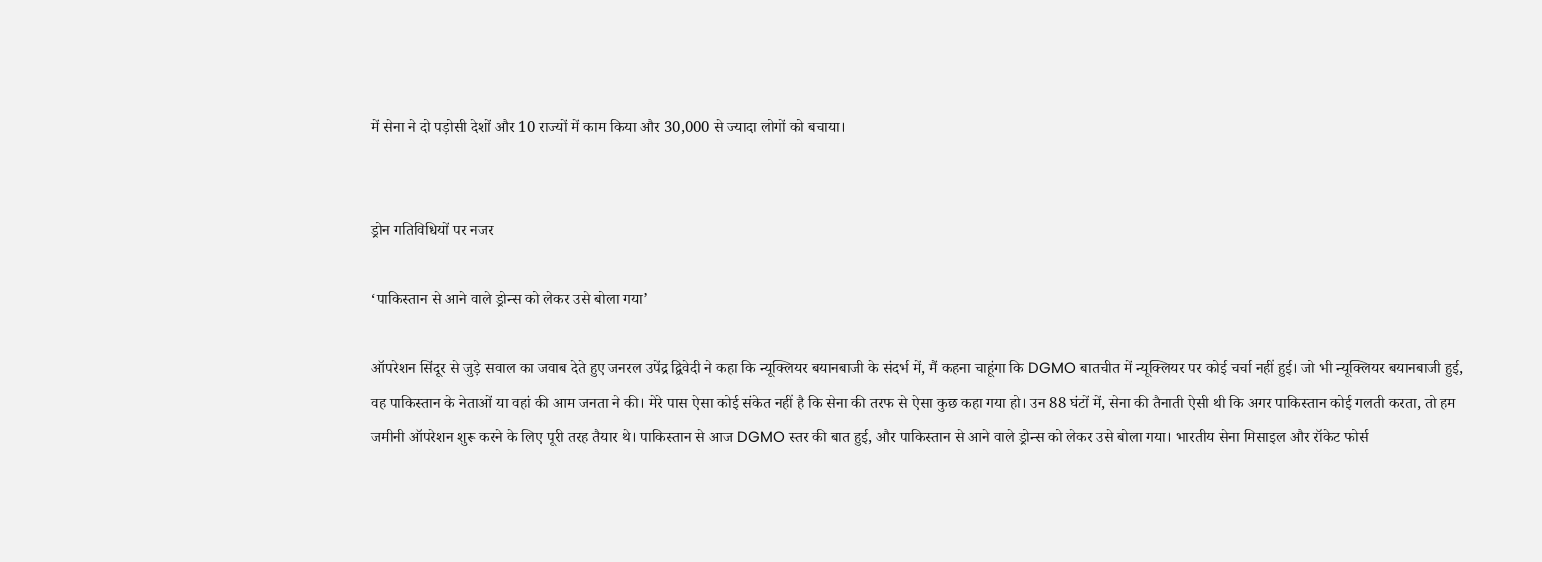में सेना ने दो पड़ोसी देशों और 10 राज्यों में काम किया और 30,000 से ज्यादा लोगों को बचाया।


ड्रोन गतिविधियों पर नजर

‘पाकिस्तान से आने वाले ड्रोन्स को लेकर उसे बोला गया’

ऑपरेशन सिंदूर से जुड़े सवाल का जवाब देते हुए जनरल उपेंद्र द्विवेदी ने कहा कि न्यूक्लियर बयानबाजी के संदर्भ में, मैं कहना चाहूंगा कि DGMO बातचीत में न्यूक्लियर पर कोई चर्चा नहीं हुई। जो भी न्यूक्लियर बयानबाजी हुई, वह पाकिस्तान के नेताओं या वहां की आम जनता ने की। मेरे पास ऐसा कोई संकेत नहीं है कि सेना की तरफ से ऐसा कुछ कहा गया हो। उन 88 घंटों में, सेना की तैनाती ऐसी थी कि अगर पाकिस्तान कोई गलती करता, तो हम जमीनी ऑपरेशन शुरू करने के लिए पूरी तरह तैयार थे। पाकिस्तान से आज DGMO स्तर की बात हुई, और पाकिस्तान से आने वाले ड्रोन्स को लेकर उसे बोला गया। भारतीय सेना मिसाइल और रॉकेट फोर्स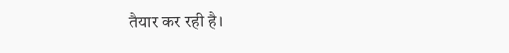तैयार कर रही है।